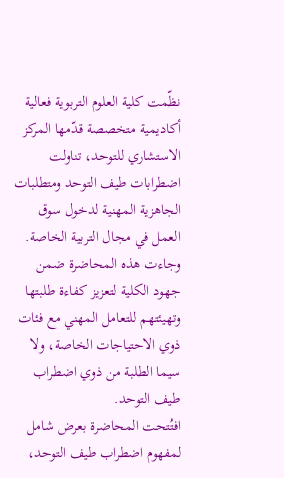نظّمت كلية العلوم التربوية فعالية أكاديمية متخصصة قدّمها المركز الاستشاري للتوحد، تناولت اضطرابات طيف التوحد ومتطلبات الجاهزية المهنية لدخول سوق العمل في مجال التربية الخاصة. وجاءت هذه المحاضرة ضمن جهود الكلية لتعزيز كفاءة طلبتها وتهيئتهم للتعامل المهني مع فئات ذوي الاحتياجات الخاصة، ولا سيما الطلبة من ذوي اضطراب طيف التوحد.
افتُتحت المحاضرة بعرض شامل لمفهوم اضطراب طيف التوحد،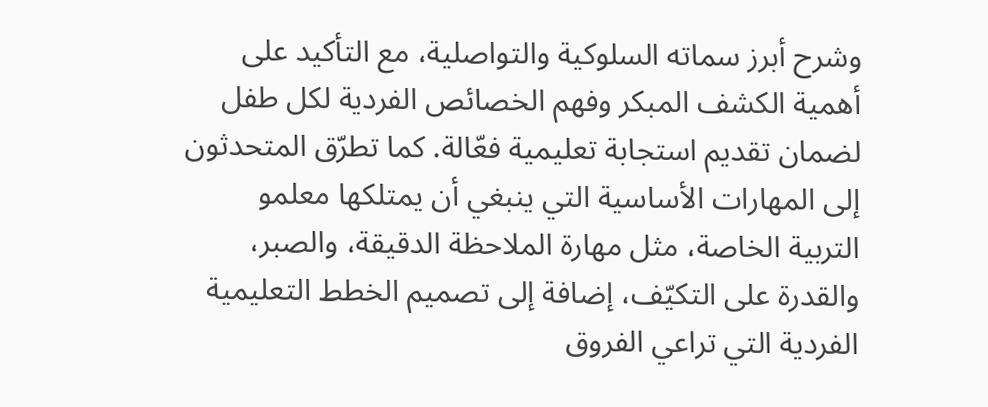وشرح أبرز سماته السلوكية والتواصلية، مع التأكيد على أهمية الكشف المبكر وفهم الخصائص الفردية لكل طفل لضمان تقديم استجابة تعليمية فعّالة. كما تطرّق المتحدثون إلى المهارات الأساسية التي ينبغي أن يمتلكها معلمو التربية الخاصة، مثل مهارة الملاحظة الدقيقة، والصبر، والقدرة على التكيّف، إضافة إلى تصميم الخطط التعليمية الفردية التي تراعي الفروق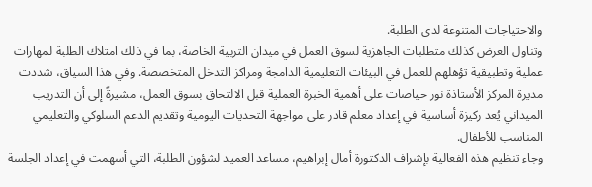والاحتياجات المتنوعة لدى الطلبة.
وتناول العرض كذلك متطلبات الجاهزية لسوق العمل في ميدان التربية الخاصة، بما في ذلك امتلاك الطلبة لمهارات عملية وتطبيقية تؤهلهم للعمل في البيئات التعليمية الدامجة ومراكز التدخل المتخصصة. وفي هذا السياق، شددت مديرة المركز الأستاذة نور حياصات على أهمية الخبرة العملية قبل الالتحاق بسوق العمل، مشيرةً إلى أن التدريب الميداني يُعد ركيزة أساسية في إعداد معلم قادر على مواجهة التحديات اليومية وتقديم الدعم السلوكي والتعليمي المناسب للأطفال.
وجاء تنظيم هذه الفعالية بإشراف الدكتورة أمال إبراهيم، مساعد العميد لشؤون الطلبة، التي أسهمت في إعداد الجلسة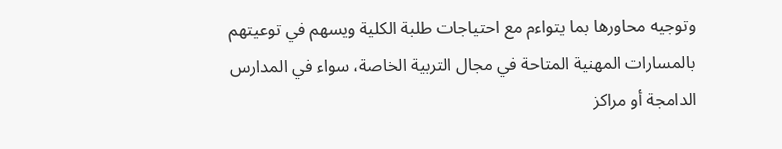وتوجيه محاورها بما يتواءم مع احتياجات طلبة الكلية ويسهم في توعيتهم بالمسارات المهنية المتاحة في مجال التربية الخاصة، سواء في المدارس الدامجة أو مراكز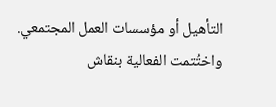التأهيل أو مؤسسات العمل المجتمعي.
واختُتمت الفعالية بنقاش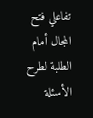تفاعلي فتح المجال أمام الطلبة لطرح الأسئلة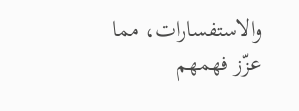والاستفسارات، مما عزّز فهمهم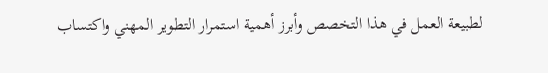لطبيعة العمل في هذا التخصص وأبرز أهمية استمرار التطوير المهني واكتساب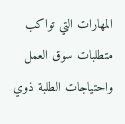المهارات التي تواكب متطلبات سوق العمل واحتياجات الطلبة ذوي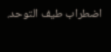اضطراب طيف التوحد.